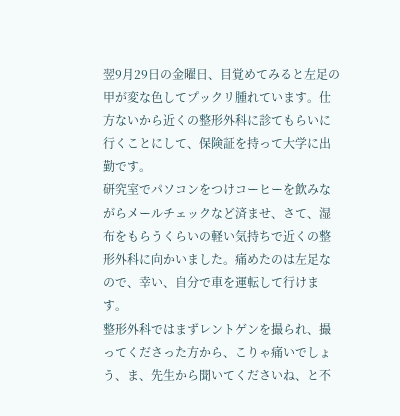翌9月29日の金曜日、目覚めてみると左足の甲が変な色してプックリ腫れています。仕方ないから近くの整形外科に診てもらいに行くことにして、保険証を持って大学に出勤です。
研究室でパソコンをつけコーヒーを飲みながらメールチェックなど済ませ、さて、湿布をもらうくらいの軽い気持ちで近くの整形外科に向かいました。痛めたのは左足なので、幸い、自分で車を運転して行けます。
整形外科ではまずレントゲンを撮られ、撮ってくださった方から、こりゃ痛いでしょう、ま、先生から聞いてくださいね、と不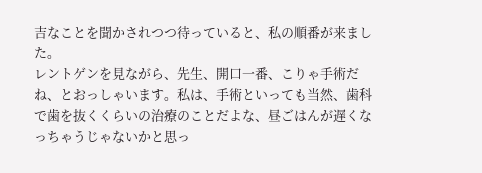吉なことを聞かされつつ待っていると、私の順番が来ました。
レントゲンを見ながら、先生、開口一番、こりゃ手術だね、とおっしゃいます。私は、手術といっても当然、歯科で歯を抜くくらいの治療のことだよな、昼ごはんが遅くなっちゃうじゃないかと思っ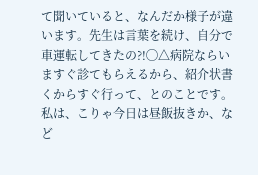て聞いていると、なんだか様子が違います。先生は言葉を続け、自分で車運転してきたの?!◯△病院ならいますぐ診てもらえるから、紹介状書くからすぐ行って、とのことです。
私は、こりゃ今日は昼飯抜きか、など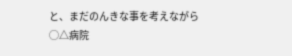と、まだのんきな事を考えながら◯△病院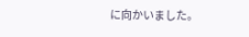に向かいました。